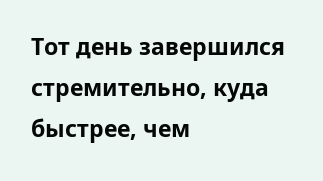Тот день завершился стремительно, куда быстрее, чем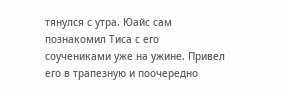тянулся с утра. Юайс сам познакомил Тиса с его соучениками уже на ужине. Привел его в трапезную и поочередно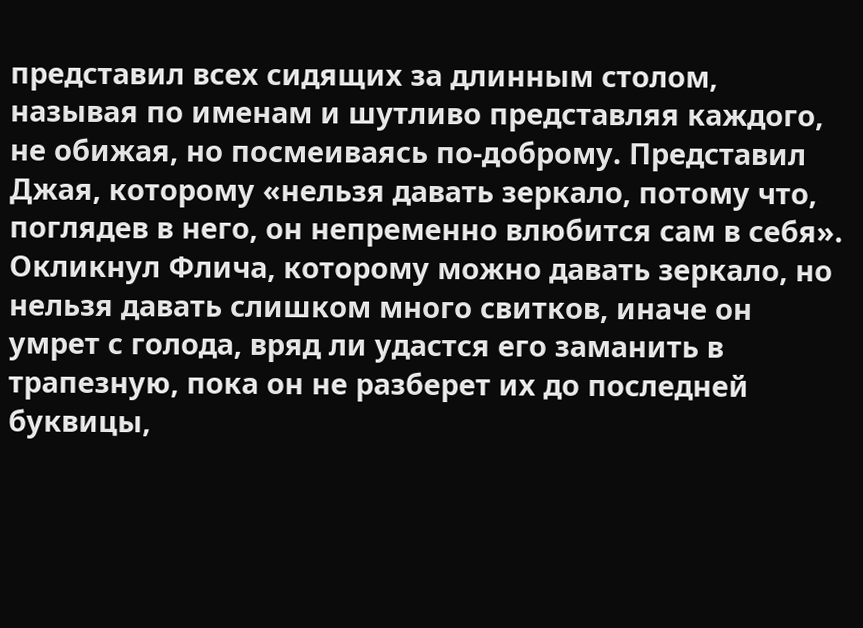представил всех сидящих за длинным столом, называя по именам и шутливо представляя каждого, не обижая, но посмеиваясь по-доброму. Представил Джая, которому «нельзя давать зеркало, потому что, поглядев в него, он непременно влюбится сам в себя». Окликнул Флича, которому можно давать зеркало, но нельзя давать слишком много свитков, иначе он умрет с голода, вряд ли удастся его заманить в трапезную, пока он не разберет их до последней буквицы,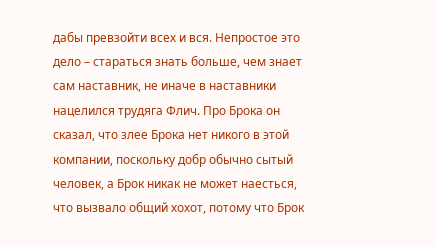дабы превзойти всех и вся. Непростое это дело – стараться знать больше, чем знает сам наставник, не иначе в наставники нацелился трудяга Флич. Про Брока он сказал, что злее Брока нет никого в этой компании, поскольку добр обычно сытый человек, а Брок никак не может наесться, что вызвало общий хохот, потому что Брок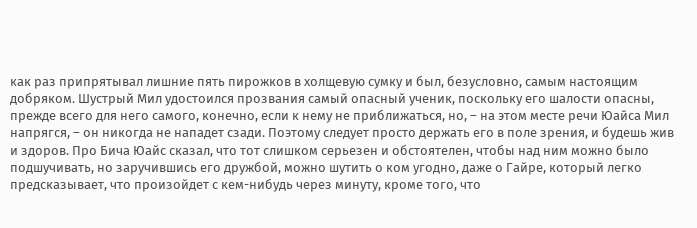как раз припрятывал лишние пять пирожков в холщевую сумку и был, безусловно, самым настоящим добряком. Шустрый Мил удостоился прозвания самый опасный ученик, поскольку его шалости опасны, прежде всего для него самого, конечно, если к нему не приближаться, но, – на этом месте речи Юайса Мил напрягся, – он никогда не нападет сзади. Поэтому следует просто держать его в поле зрения, и будешь жив и здоров. Про Бича Юайс сказал, что тот слишком серьезен и обстоятелен, чтобы над ним можно было подшучивать, но заручившись его дружбой, можно шутить о ком угодно, даже о Гайре, который легко предсказывает, что произойдет с кем-нибудь через минуту, кроме того, что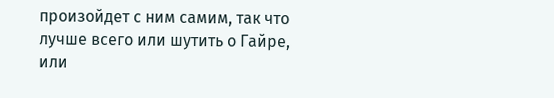произойдет с ним самим, так что лучше всего или шутить о Гайре, или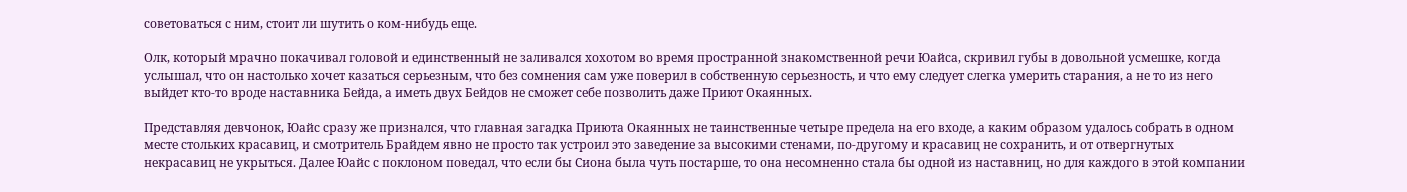советоваться с ним, стоит ли шутить о ком-нибудь еще.

Олк, который мрачно покачивал головой и единственный не заливался хохотом во время пространной знакомственной речи Юайса, скривил губы в довольной усмешке, когда услышал, что он настолько хочет казаться серьезным, что без сомнения сам уже поверил в собственную серьезность, и что ему следует слегка умерить старания, а не то из него выйдет кто-то вроде наставника Бейда, а иметь двух Бейдов не сможет себе позволить даже Приют Окаянных.

Представляя девчонок, Юайс сразу же признался, что главная загадка Приюта Окаянных не таинственные четыре предела на его входе, а каким образом удалось собрать в одном месте стольких красавиц, и смотритель Брайдем явно не просто так устроил это заведение за высокими стенами, по-другому и красавиц не сохранить, и от отвергнутых некрасавиц не укрыться. Далее Юайс с поклоном поведал, что если бы Сиона была чуть постарше, то она несомненно стала бы одной из наставниц, но для каждого в этой компании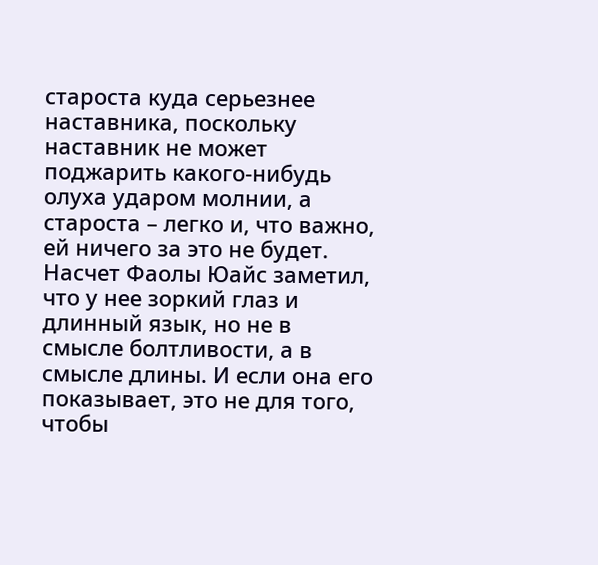староста куда серьезнее наставника, поскольку наставник не может поджарить какого-нибудь олуха ударом молнии, а староста – легко и, что важно, ей ничего за это не будет. Насчет Фаолы Юайс заметил, что у нее зоркий глаз и длинный язык, но не в смысле болтливости, а в смысле длины. И если она его показывает, это не для того, чтобы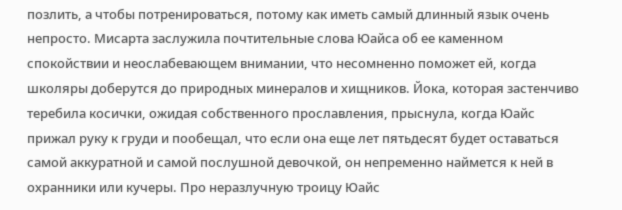позлить, а чтобы потренироваться, потому как иметь самый длинный язык очень непросто. Мисарта заслужила почтительные слова Юайса об ее каменном спокойствии и неослабевающем внимании, что несомненно поможет ей, когда школяры доберутся до природных минералов и хищников. Йока, которая застенчиво теребила косички, ожидая собственного прославления, прыснула, когда Юайс прижал руку к груди и пообещал, что если она еще лет пятьдесят будет оставаться самой аккуратной и самой послушной девочкой, он непременно наймется к ней в охранники или кучеры. Про неразлучную троицу Юайс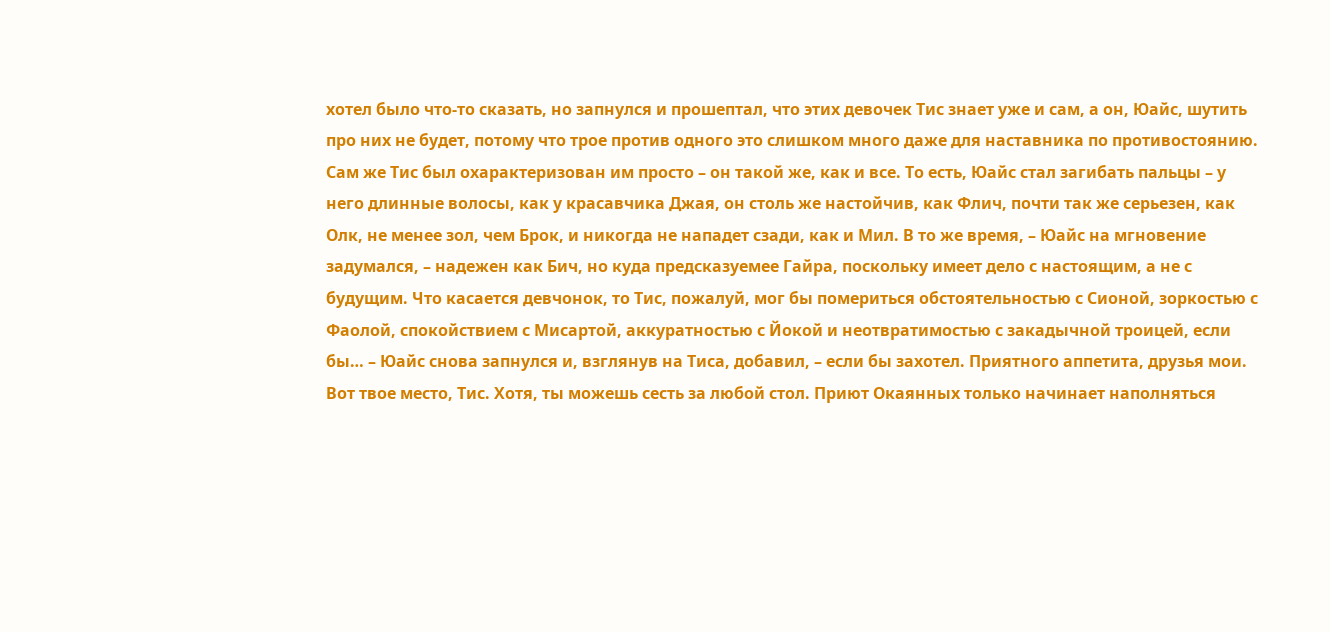хотел было что-то сказать, но запнулся и прошептал, что этих девочек Тис знает уже и сам, а он, Юайс, шутить про них не будет, потому что трое против одного это слишком много даже для наставника по противостоянию. Сам же Тис был охарактеризован им просто – он такой же, как и все. То есть, Юайс стал загибать пальцы – у него длинные волосы, как у красавчика Джая, он столь же настойчив, как Флич, почти так же серьезен, как Олк, не менее зол, чем Брок, и никогда не нападет сзади, как и Мил. В то же время, – Юайс на мгновение задумался, – надежен как Бич, но куда предсказуемее Гайра, поскольку имеет дело с настоящим, а не с будущим. Что касается девчонок, то Тис, пожалуй, мог бы помериться обстоятельностью с Сионой, зоркостью с Фаолой, спокойствием с Мисартой, аккуратностью с Йокой и неотвратимостью с закадычной троицей, если бы… – Юайс снова запнулся и, взглянув на Тиса, добавил, – если бы захотел. Приятного аппетита, друзья мои. Вот твое место, Тис. Хотя, ты можешь сесть за любой стол. Приют Окаянных только начинает наполняться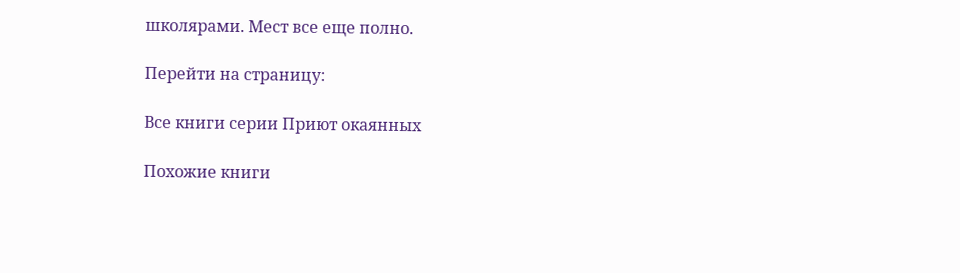школярами. Мест все еще полно.

Перейти на страницу:

Все книги серии Приют окаянных

Похожие книги